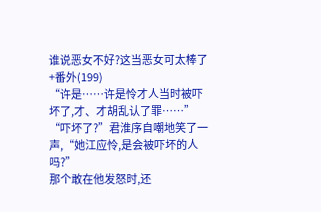谁说恶女不好?这当恶女可太棒了+番外(199)
“许是……许是怜才人当时被吓坏了,才、才胡乱认了罪……”
“吓坏了?”君淮序自嘲地笑了一声,“她江应怜,是会被吓坏的人吗?”
那个敢在他发怒时,还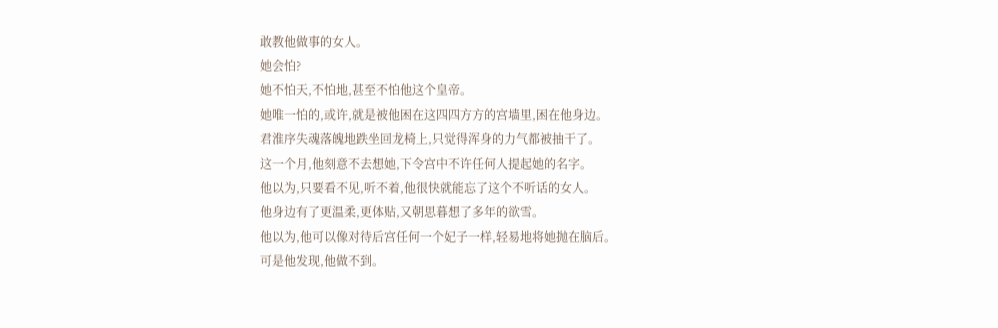敢教他做事的女人。
她会怕?
她不怕天,不怕地,甚至不怕他这个皇帝。
她唯一怕的,或许,就是被他困在这四四方方的宫墙里,困在他身边。
君淮序失魂落魄地跌坐回龙椅上,只觉得浑身的力气都被抽干了。
这一个月,他刻意不去想她,下令宫中不许任何人提起她的名字。
他以为,只要看不见,听不着,他很快就能忘了这个不听话的女人。
他身边有了更温柔,更体贴,又朝思暮想了多年的欲雪。
他以为,他可以像对待后宫任何一个妃子一样,轻易地将她抛在脑后。
可是他发现,他做不到。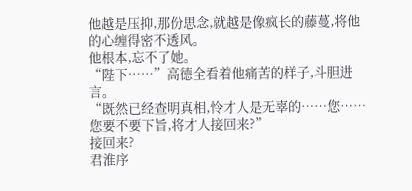他越是压抑,那份思念,就越是像疯长的藤蔓,将他的心缠得密不透风。
他根本,忘不了她。
“陛下……”高德全看着他痛苦的样子,斗胆进言。
“既然已经查明真相,怜才人是无辜的……您……您要不要下旨,将才人接回来?”
接回来?
君淮序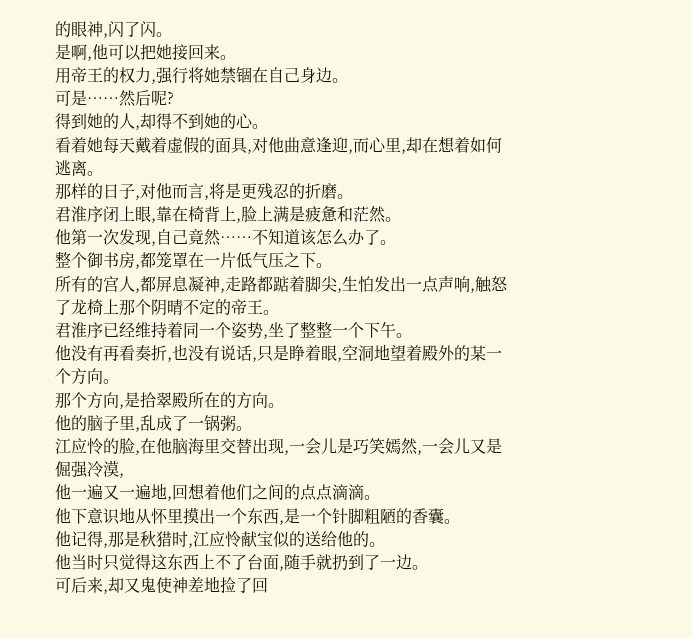的眼神,闪了闪。
是啊,他可以把她接回来。
用帝王的权力,强行将她禁锢在自己身边。
可是……然后呢?
得到她的人,却得不到她的心。
看着她每天戴着虚假的面具,对他曲意逢迎,而心里,却在想着如何逃离。
那样的日子,对他而言,将是更残忍的折磨。
君淮序闭上眼,靠在椅背上,脸上满是疲惫和茫然。
他第一次发现,自己竟然……不知道该怎么办了。
整个御书房,都笼罩在一片低气压之下。
所有的宫人,都屏息凝神,走路都踮着脚尖,生怕发出一点声响,触怒了龙椅上那个阴晴不定的帝王。
君淮序已经维持着同一个姿势,坐了整整一个下午。
他没有再看奏折,也没有说话,只是睁着眼,空洞地望着殿外的某一个方向。
那个方向,是拾翠殿所在的方向。
他的脑子里,乱成了一锅粥。
江应怜的脸,在他脑海里交替出现,一会儿是巧笑嫣然,一会儿又是倔强冷漠,
他一遍又一遍地,回想着他们之间的点点滴滴。
他下意识地从怀里摸出一个东西,是一个针脚粗陋的香囊。
他记得,那是秋猎时,江应怜献宝似的送给他的。
他当时只觉得这东西上不了台面,随手就扔到了一边。
可后来,却又鬼使神差地捡了回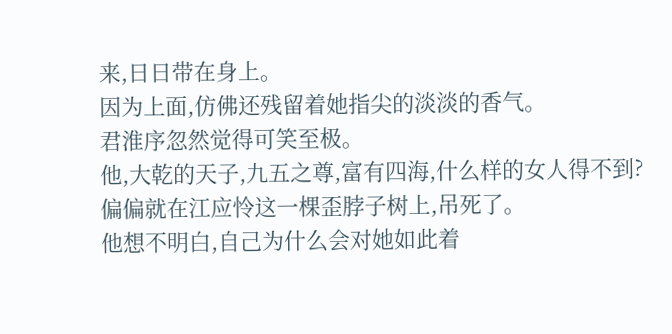来,日日带在身上。
因为上面,仿佛还残留着她指尖的淡淡的香气。
君淮序忽然觉得可笑至极。
他,大乾的天子,九五之尊,富有四海,什么样的女人得不到?
偏偏就在江应怜这一棵歪脖子树上,吊死了。
他想不明白,自己为什么会对她如此着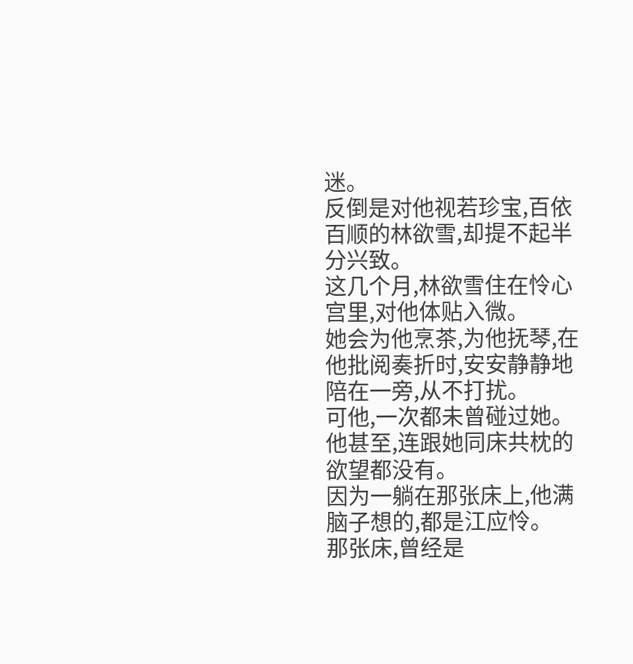迷。
反倒是对他视若珍宝,百依百顺的林欲雪,却提不起半分兴致。
这几个月,林欲雪住在怜心宫里,对他体贴入微。
她会为他烹茶,为他抚琴,在他批阅奏折时,安安静静地陪在一旁,从不打扰。
可他,一次都未曾碰过她。
他甚至,连跟她同床共枕的欲望都没有。
因为一躺在那张床上,他满脑子想的,都是江应怜。
那张床,曾经是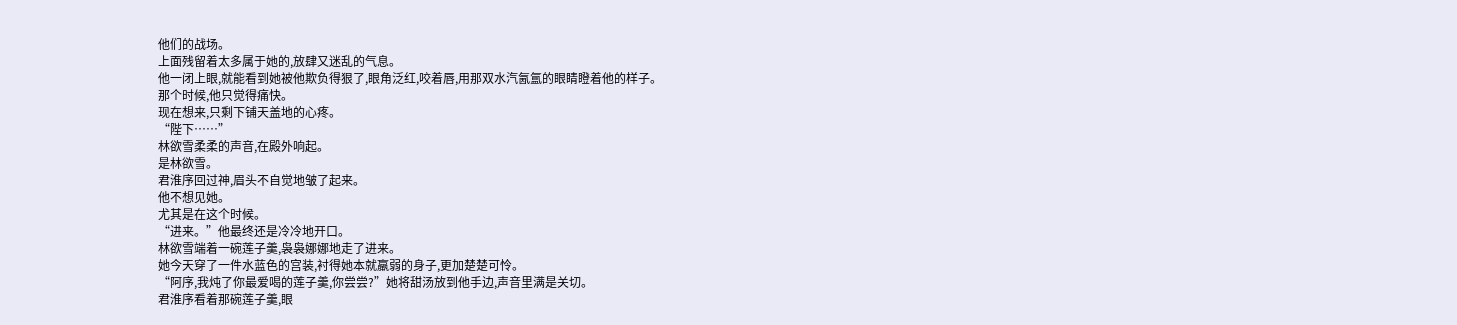他们的战场。
上面残留着太多属于她的,放肆又迷乱的气息。
他一闭上眼,就能看到她被他欺负得狠了,眼角泛红,咬着唇,用那双水汽氤氲的眼睛瞪着他的样子。
那个时候,他只觉得痛快。
现在想来,只剩下铺天盖地的心疼。
“陛下……”
林欲雪柔柔的声音,在殿外响起。
是林欲雪。
君淮序回过神,眉头不自觉地皱了起来。
他不想见她。
尤其是在这个时候。
“进来。”他最终还是冷冷地开口。
林欲雪端着一碗莲子羹,袅袅娜娜地走了进来。
她今天穿了一件水蓝色的宫装,衬得她本就羸弱的身子,更加楚楚可怜。
“阿序,我炖了你最爱喝的莲子羹,你尝尝?”她将甜汤放到他手边,声音里满是关切。
君淮序看着那碗莲子羹,眼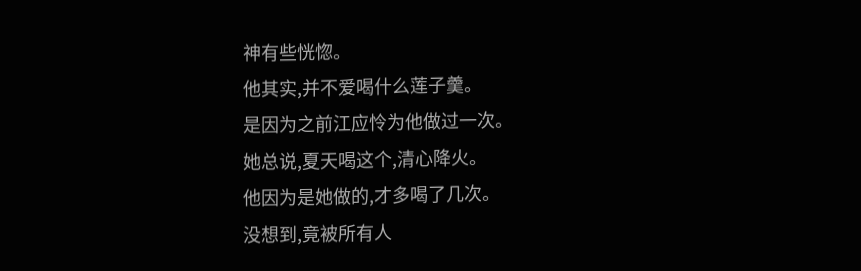神有些恍惚。
他其实,并不爱喝什么莲子羹。
是因为之前江应怜为他做过一次。
她总说,夏天喝这个,清心降火。
他因为是她做的,才多喝了几次。
没想到,竟被所有人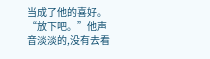当成了他的喜好。
“放下吧。”他声音淡淡的,没有去看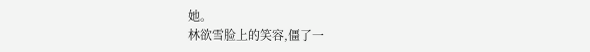她。
林欲雪脸上的笑容,僵了一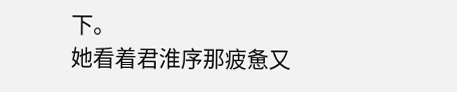下。
她看着君淮序那疲惫又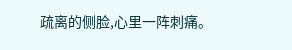疏离的侧脸,心里一阵刺痛。